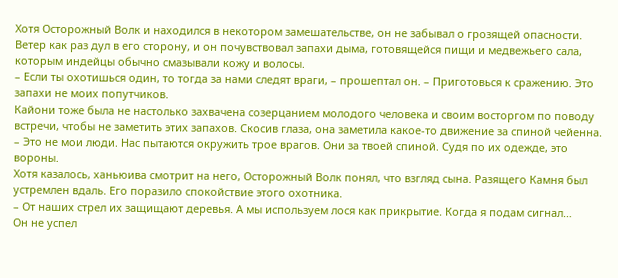Хотя Осторожный Волк и находился в некотором замешательстве, он не забывал о грозящей опасности. Ветер как раз дул в его сторону, и он почувствовал запахи дыма, готовящейся пищи и медвежьего сала, которым индейцы обычно смазывали кожу и волосы.
– Если ты охотишься один, то тогда за нами следят враги, – прошептал он. – Приготовься к сражению. Это запахи не моих попутчиков.
Кайони тоже была не настолько захвачена созерцанием молодого человека и своим восторгом по поводу встречи, чтобы не заметить этих запахов. Скосив глаза, она заметила какое-то движение за спиной чейенна.
– Это не мои люди. Нас пытаются окружить трое врагов. Они за твоей спиной. Судя по их одежде, это вороны.
Хотя казалось, ханьюива смотрит на него, Осторожный Волк понял, что взгляд сына. Разящего Камня был устремлен вдаль. Его поразило спокойствие этого охотника.
– От наших стрел их защищают деревья. А мы используем лося как прикрытие. Когда я подам сигнал…
Он не успел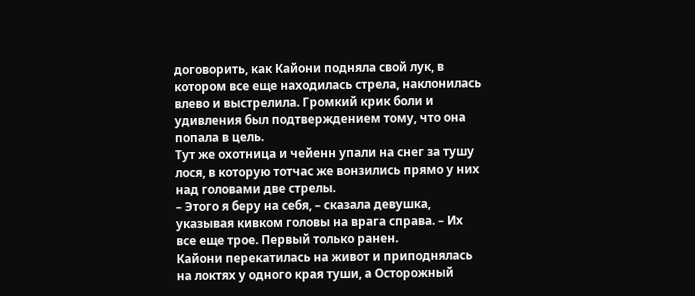договорить, как Кайони подняла свой лук, в котором все еще находилась стрела, наклонилась влево и выстрелила. Громкий крик боли и удивления был подтверждением тому, что она попала в цель.
Тут же охотница и чейенн упали на снег за тушу лося, в которую тотчас же вонзились прямо у них над головами две стрелы.
– Этого я беру на себя, – сказала девушка, указывая кивком головы на врага справа. – Их все еще трое. Первый только ранен.
Кайони перекатилась на живот и приподнялась на локтях у одного края туши, а Осторожный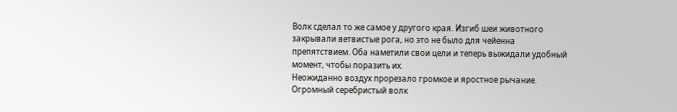Волк сделал то же самое у другого края. Изгиб шеи животного закрывали ветвистые рога, но это не было для чейенна препятствием. Оба наметили свои цели и теперь выжидали удобный момент, чтобы поразить их.
Неожиданно воздух прорезало громкое и яростное рычание. Огромный серебристый волк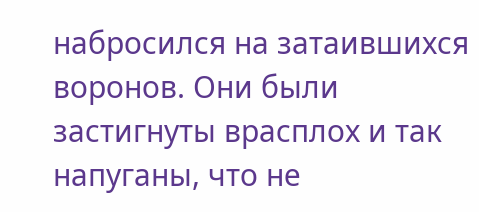набросился на затаившихся воронов. Они были застигнуты врасплох и так напуганы, что не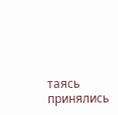таясь принялись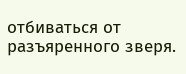отбиваться от разъяренного зверя.